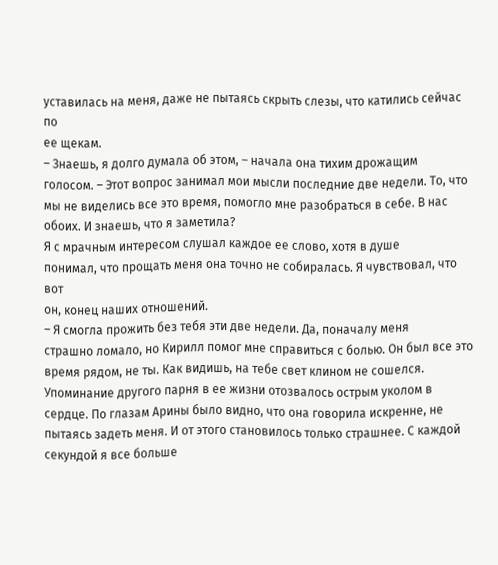уставилась на меня, даже не пытаясь скрыть слезы, что катились сейчас по
ее щекам.
– Знаешь, я долго думала об этом, – начала она тихим дрожащим
голосом. – Этот вопрос занимал мои мысли последние две недели. То, что
мы не виделись все это время, помогло мне разобраться в себе. В нас
обоих. И знаешь, что я заметила?
Я с мрачным интересом слушал каждое ее слово, хотя в душе
понимал, что прощать меня она точно не собиралась. Я чувствовал, что вот
он, конец наших отношений.
– Я смогла прожить без тебя эти две недели. Да, поначалу меня
страшно ломало, но Кирилл помог мне справиться с болью. Он был все это
время рядом, не ты. Как видишь, на тебе свет клином не сошелся.
Упоминание другого парня в ее жизни отозвалось острым уколом в
сердце. По глазам Арины было видно, что она говорила искренне, не
пытаясь задеть меня. И от этого становилось только страшнее. С каждой
секундой я все больше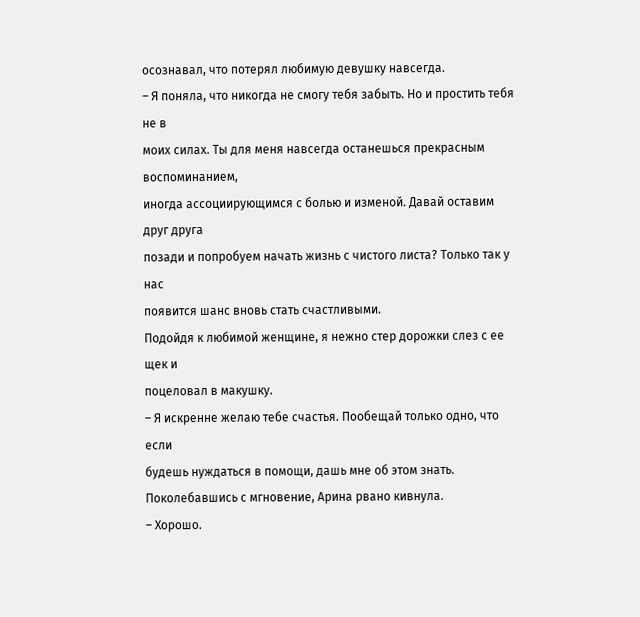осознавал, что потерял любимую девушку навсегда.
– Я поняла, что никогда не смогу тебя забыть. Но и простить тебя не в
моих силах. Ты для меня навсегда останешься прекрасным воспоминанием,
иногда ассоциирующимся с болью и изменой. Давай оставим друг друга
позади и попробуем начать жизнь с чистого листа? Только так у нас
появится шанс вновь стать счастливыми.
Подойдя к любимой женщине, я нежно стер дорожки слез с ее щек и
поцеловал в макушку.
– Я искренне желаю тебе счастья. Пообещай только одно, что если
будешь нуждаться в помощи, дашь мне об этом знать.
Поколебавшись с мгновение, Арина рвано кивнула.
– Хорошо.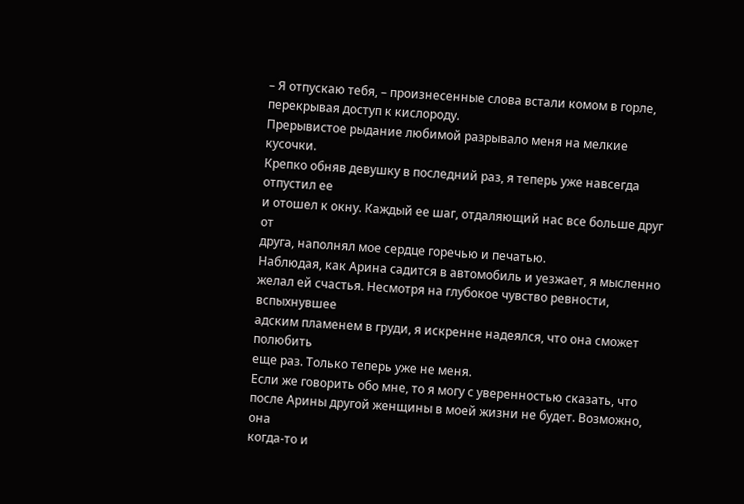– Я отпускаю тебя, – произнесенные слова встали комом в горле, перекрывая доступ к кислороду.
Прерывистое рыдание любимой разрывало меня на мелкие кусочки.
Крепко обняв девушку в последний раз, я теперь уже навсегда отпустил ее
и отошел к окну. Каждый ее шаг, отдаляющий нас все больше друг от
друга, наполнял мое сердце горечью и печатью.
Наблюдая, как Арина садится в автомобиль и уезжает, я мысленно
желал ей счастья. Несмотря на глубокое чувство ревности, вспыхнувшее
адским пламенем в груди, я искренне надеялся, что она сможет полюбить
еще раз. Только теперь уже не меня.
Если же говорить обо мне, то я могу с уверенностью сказать, что
после Арины другой женщины в моей жизни не будет. Возможно, она
когда-то и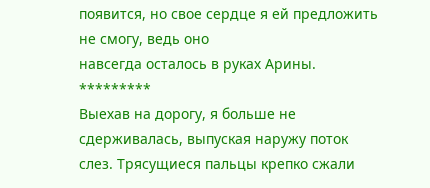появится, но свое сердце я ей предложить не смогу, ведь оно
навсегда осталось в руках Арины.
*********
Выехав на дорогу, я больше не сдерживалась, выпуская наружу поток
слез. Трясущиеся пальцы крепко сжали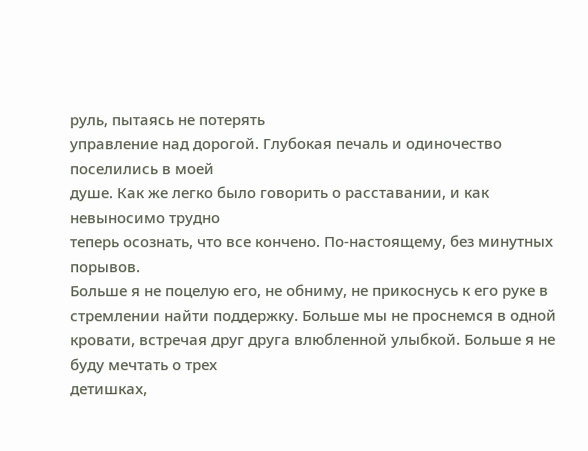руль, пытаясь не потерять
управление над дорогой. Глубокая печаль и одиночество поселились в моей
душе. Как же легко было говорить о расставании, и как невыносимо трудно
теперь осознать, что все кончено. По-настоящему, без минутных порывов.
Больше я не поцелую его, не обниму, не прикоснусь к его руке в
стремлении найти поддержку. Больше мы не проснемся в одной кровати, встречая друг друга влюбленной улыбкой. Больше я не буду мечтать о трех
детишках,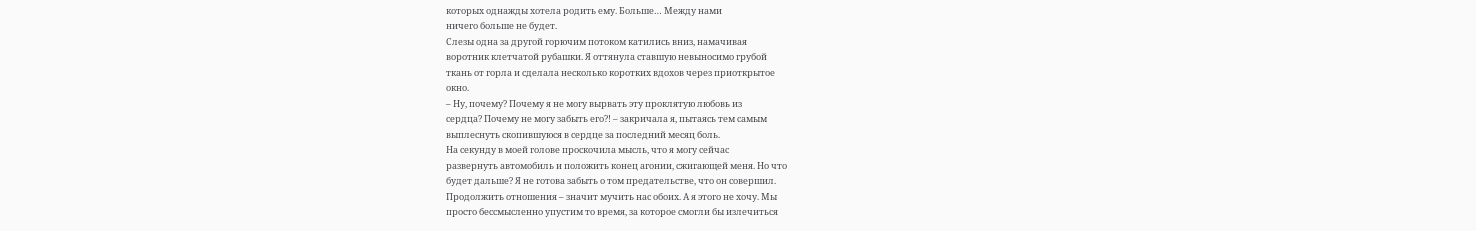которых однажды хотела родить ему. Больше… Между нами
ничего больше не будет.
Слезы одна за другой горючим потоком катились вниз, намачивая
воротник клетчатой рубашки. Я оттянула ставшую невыносимо грубой
ткань от горла и сделала несколько коротких вдохов через приоткрытое
окно.
– Ну, почему? Почему я не могу вырвать эту проклятую любовь из
сердца? Почему не могу забыть его?! – закричала я, пытаясь тем самым
выплеснуть скопившуюся в сердце за последний месяц боль.
На секунду в моей голове проскочила мысль, что я могу сейчас
развернуть автомобиль и положить конец агонии, сжигающей меня. Но что
будет дальше? Я не готова забыть о том предательстве, что он совершил.
Продолжить отношения – значит мучить нас обоих. А я этого не хочу. Мы
просто бессмысленно упустим то время, за которое смогли бы излечиться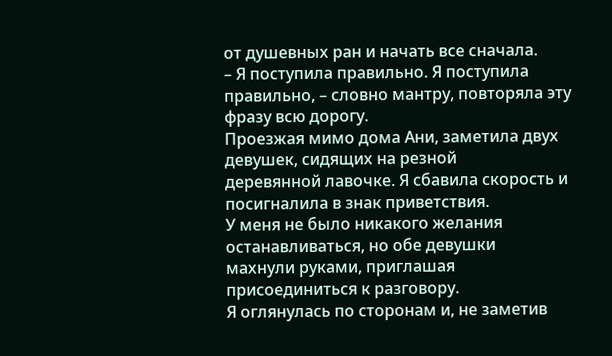от душевных ран и начать все сначала.
– Я поступила правильно. Я поступила правильно, – словно мантру, повторяла эту фразу всю дорогу.
Проезжая мимо дома Ани, заметила двух девушек, сидящих на резной
деревянной лавочке. Я сбавила скорость и посигналила в знак приветствия.
У меня не было никакого желания останавливаться, но обе девушки
махнули руками, приглашая присоединиться к разговору.
Я оглянулась по сторонам и, не заметив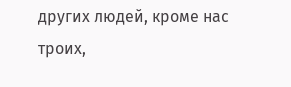других людей, кроме нас
троих,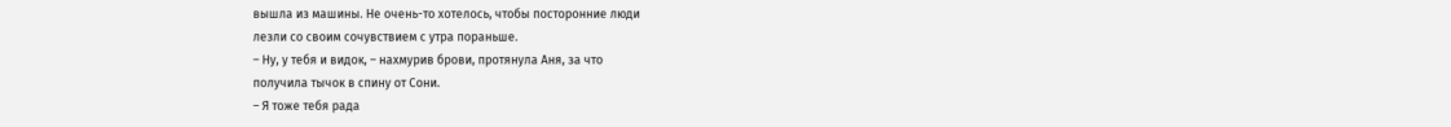вышла из машины. Не очень-то хотелось, чтобы посторонние люди
лезли со своим сочувствием с утра пораньше.
– Ну, у тебя и видок, – нахмурив брови, протянула Аня, за что
получила тычок в спину от Сони.
– Я тоже тебя рада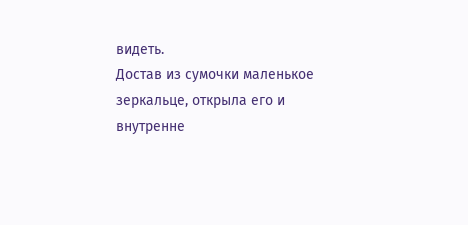видеть.
Достав из сумочки маленькое зеркальце, открыла его и внутренне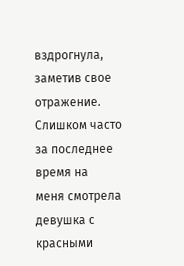вздрогнула, заметив свое отражение. Слишком часто за последнее время на
меня смотрела девушка с красными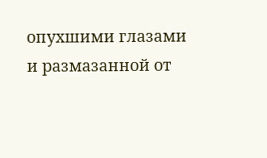опухшими глазами и размазанной от